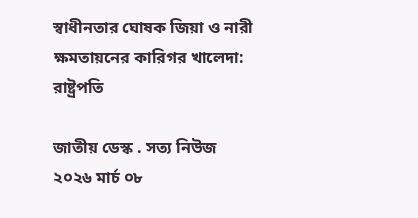স্বাধীনতার ঘোষক জিয়া ও নারী ক্ষমতায়নের কারিগর খালেদা: রাষ্ট্রপতি

জাতীয় ডেস্ক . সত্য নিউজ
২০২৬ মার্চ ০৮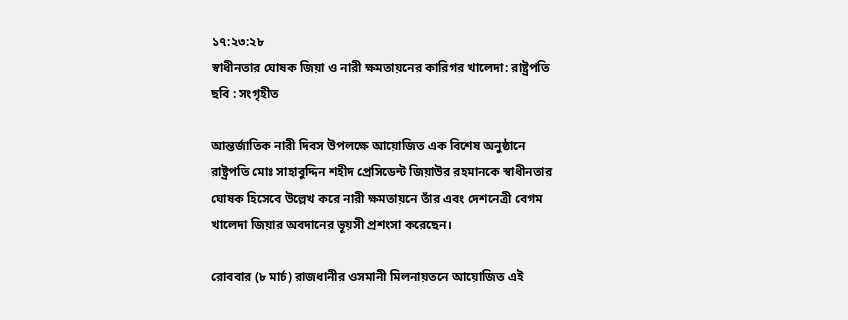১৭:২৩:২৮
স্বাধীনতার ঘোষক জিয়া ও নারী ক্ষমতায়নের কারিগর খালেদা: রাষ্ট্রপতি
ছবি : সংগৃহীত

আন্তর্জাতিক নারী দিবস উপলক্ষে আয়োজিত এক বিশেষ অনুষ্ঠানে রাষ্ট্রপতি মোঃ সাহাবুদ্দিন শহীদ প্রেসিডেন্ট জিয়াউর রহমানকে স্বাধীনতার ঘোষক হিসেবে উল্লেখ করে নারী ক্ষমতায়নে তাঁর এবং দেশনেত্রী বেগম খালেদা জিয়ার অবদানের ভূয়সী প্রশংসা করেছেন।

রোববার (৮ মার্চ) রাজধানীর ওসমানী মিলনায়তনে আয়োজিত এই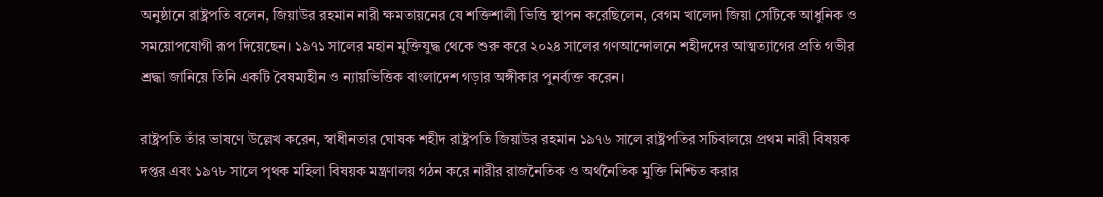অনুষ্ঠানে রাষ্ট্রপতি বলেন, জিয়াউর রহমান নারী ক্ষমতায়নের যে শক্তিশালী ভিত্তি স্থাপন করেছিলেন, বেগম খালেদা জিয়া সেটিকে আধুনিক ও সময়োপযোগী রূপ দিয়েছেন। ১৯৭১ সালের মহান মুক্তিযুদ্ধ থেকে শুরু করে ২০২৪ সালের গণআন্দোলনে শহীদদের আত্মত্যাগের প্রতি গভীর শ্রদ্ধা জানিয়ে তিনি একটি বৈষম্যহীন ও ন্যায়ভিত্তিক বাংলাদেশ গড়ার অঙ্গীকার পুনর্ব্যক্ত করেন।

রাষ্ট্রপতি তাঁর ভাষণে উল্লেখ করেন, স্বাধীনতার ঘোষক শহীদ রাষ্ট্রপতি জিয়াউর রহমান ১৯৭৬ সালে রাষ্ট্রপতির সচিবালয়ে প্রথম নারী বিষয়ক দপ্তর এবং ১৯৭৮ সালে পৃথক মহিলা বিষয়ক মন্ত্রণালয় গঠন করে নারীর রাজনৈতিক ও অর্থনৈতিক মুক্তি নিশ্চিত করার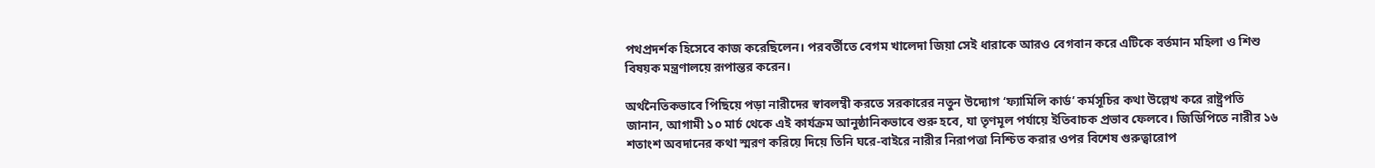পথপ্রদর্শক হিসেবে কাজ করেছিলেন। পরবর্তীতে বেগম খালেদা জিয়া সেই ধারাকে আরও বেগবান করে এটিকে বর্তমান মহিলা ও শিশু বিষয়ক মন্ত্রণালয়ে রূপান্তর করেন।

অর্থনৈতিকভাবে পিছিয়ে পড়া নারীদের স্বাবলম্বী করতে সরকারের নতুন উদ্যোগ ‘ফ্যামিলি কার্ড’ কর্মসূচির কথা উল্লেখ করে রাষ্ট্রপতি জানান, আগামী ১০ মার্চ থেকে এই কার্যক্রম আনুষ্ঠানিকভাবে শুরু হবে, যা তৃণমূল পর্যায়ে ইতিবাচক প্রভাব ফেলবে। জিডিপিতে নারীর ১৬ শতাংশ অবদানের কথা স্মরণ করিয়ে দিয়ে তিনি ঘরে-বাইরে নারীর নিরাপত্তা নিশ্চিত করার ওপর বিশেষ গুরুত্বারোপ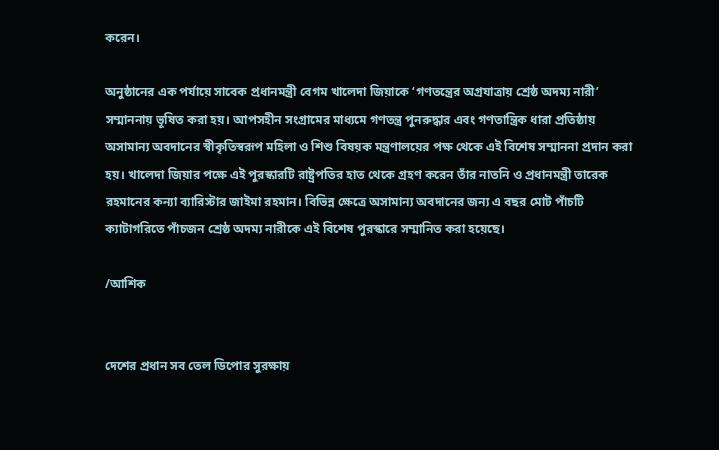করেন।

অনুষ্ঠানের এক পর্যায়ে সাবেক প্রধানমন্ত্রী বেগম খালেদা জিয়াকে ‘গণতন্ত্রের অগ্রযাত্রায় শ্রেষ্ঠ অদম্য নারী’ সম্মাননায় ভূষিত করা হয়। আপসহীন সংগ্রামের মাধ্যমে গণতন্ত্র পুনরুদ্ধার এবং গণতান্ত্রিক ধারা প্রতিষ্ঠায় অসামান্য অবদানের স্বীকৃতিস্বরূপ মহিলা ও শিশু বিষয়ক মন্ত্রণালয়ের পক্ষ থেকে এই বিশেষ সম্মাননা প্রদান করা হয়। খালেদা জিয়ার পক্ষে এই পুরস্কারটি রাষ্ট্রপতির হাত থেকে গ্রহণ করেন তাঁর নাতনি ও প্রধানমন্ত্রী তারেক রহমানের কন্যা ব্যারিস্টার জাইমা রহমান। বিভিন্ন ক্ষেত্রে অসামান্য অবদানের জন্য এ বছর মোট পাঁচটি ক্যাটাগরিতে পাঁচজন শ্রেষ্ঠ অদম্য নারীকে এই বিশেষ পুরস্কারে সম্মানিত করা হয়েছে।

/আশিক


দেশের প্রধান সব তেল ডিপোর সুরক্ষায়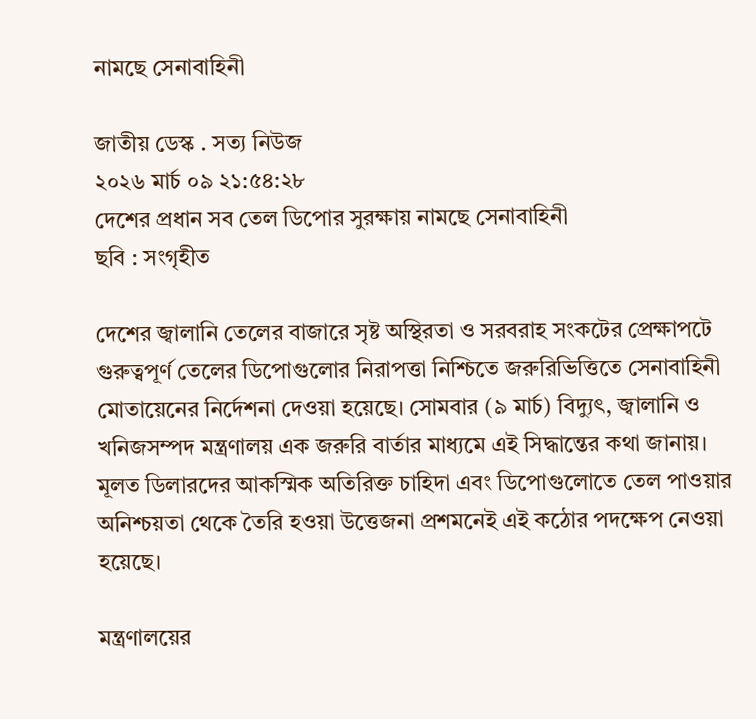নামছে সেনাবাহিনী

জাতীয় ডেস্ক . সত্য নিউজ
২০২৬ মার্চ ০৯ ২১:৫৪:২৮
দেশের প্রধান সব তেল ডিপোর সুরক্ষায় নামছে সেনাবাহিনী
ছবি : সংগৃহীত

দেশের জ্বালানি তেলের বাজারে সৃষ্ট অস্থিরতা ও সরবরাহ সংকটের প্রেক্ষাপটে গুরুত্বপূর্ণ তেলের ডিপোগুলোর নিরাপত্তা নিশ্চিতে জরুরিভিত্তিতে সেনাবাহিনী মোতায়েনের নির্দেশনা দেওয়া হয়েছে। সোমবার (৯ মার্চ) বিদ্যুৎ, জ্বালানি ও খনিজসম্পদ মন্ত্রণালয় এক জরুরি বার্তার মাধ্যমে এই সিদ্ধান্তের কথা জানায়। মূলত ডিলারদের আকস্মিক অতিরিক্ত চাহিদা এবং ডিপোগুলোতে তেল পাওয়ার অনিশ্চয়তা থেকে তৈরি হওয়া উত্তেজনা প্রশমনেই এই কঠোর পদক্ষেপ নেওয়া হয়েছে।

মন্ত্রণালয়ের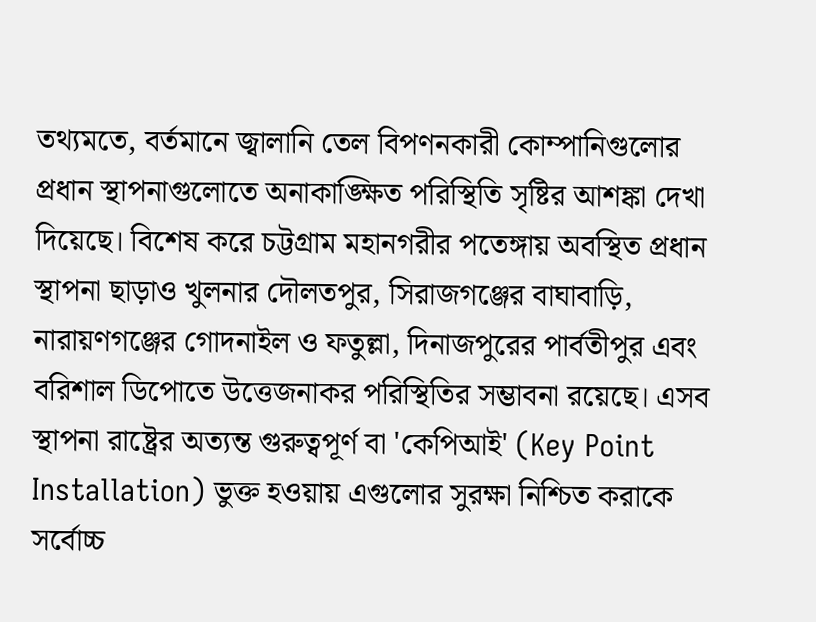তথ্যমতে, বর্তমানে জ্বালানি তেল বিপণনকারী কোম্পানিগুলোর প্রধান স্থাপনাগুলোতে অনাকাঙ্ক্ষিত পরিস্থিতি সৃষ্টির আশঙ্কা দেখা দিয়েছে। বিশেষ করে চট্টগ্রাম মহানগরীর পতেঙ্গায় অবস্থিত প্রধান স্থাপনা ছাড়াও খুলনার দৌলতপুর, সিরাজগঞ্জের বাঘাবাড়ি, নারায়ণগঞ্জের গোদনাইল ও ফতুল্লা, দিনাজপুরের পার্বতীপুর এবং বরিশাল ডিপোতে উত্তেজনাকর পরিস্থিতির সম্ভাবনা রয়েছে। এসব স্থাপনা রাষ্ট্রের অত্যন্ত গুরুত্বপূর্ণ বা 'কেপিআই' (Key Point Installation) ভুক্ত হওয়ায় এগুলোর সুরক্ষা নিশ্চিত করাকে সর্বোচ্চ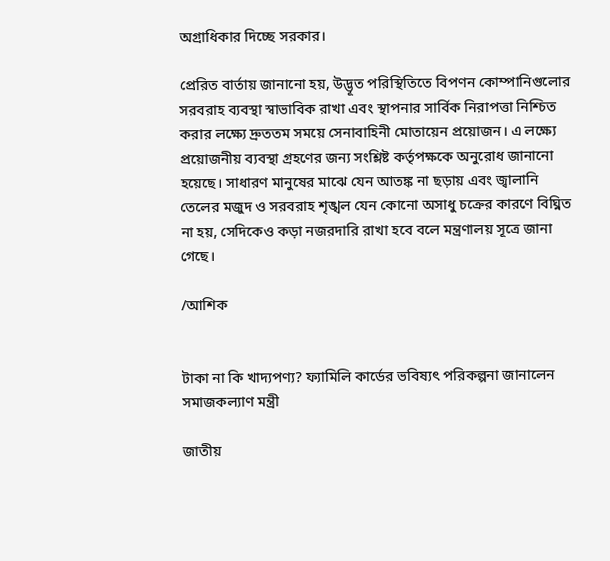অগ্রাধিকার দিচ্ছে সরকার।

প্রেরিত বার্তায় জানানো হয়, উদ্ভূত পরিস্থিতিতে বিপণন কোম্পানিগুলোর সরবরাহ ব্যবস্থা স্বাভাবিক রাখা এবং স্থাপনার সার্বিক নিরাপত্তা নিশ্চিত করার লক্ষ্যে দ্রুততম সময়ে সেনাবাহিনী মোতায়েন প্রয়োজন। এ লক্ষ্যে প্রয়োজনীয় ব্যবস্থা গ্রহণের জন্য সংশ্লিষ্ট কর্তৃপক্ষকে অনুরোধ জানানো হয়েছে। সাধারণ মানুষের মাঝে যেন আতঙ্ক না ছড়ায় এবং জ্বালানি তেলের মজুদ ও সরবরাহ শৃঙ্খল যেন কোনো অসাধু চক্রের কারণে বিঘ্নিত না হয়, সেদিকেও কড়া নজরদারি রাখা হবে বলে মন্ত্রণালয় সূত্রে জানা গেছে।

/আশিক


টাকা না কি খাদ্যপণ্য? ফ্যামিলি কার্ডের ভবিষ্যৎ পরিকল্পনা জানালেন সমাজকল্যাণ মন্ত্রী

জাতীয়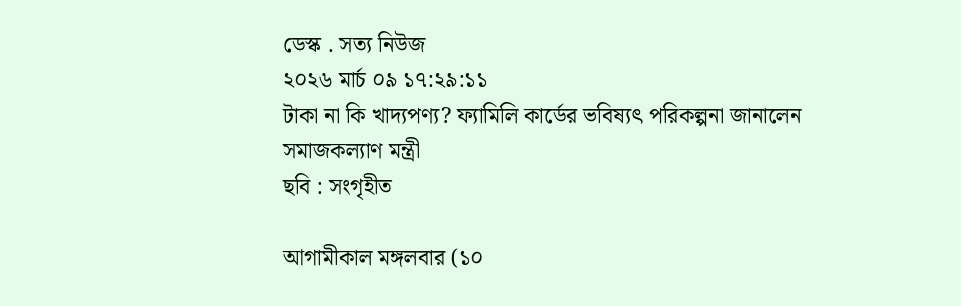ডেস্ক . সত্য নিউজ
২০২৬ মার্চ ০৯ ১৭:২৯:১১
টাকা না কি খাদ্যপণ্য? ফ্যামিলি কার্ডের ভবিষ্যৎ পরিকল্পনা জানালেন সমাজকল্যাণ মন্ত্রী
ছবি : সংগৃহীত

আগামীকাল মঙ্গলবার (১০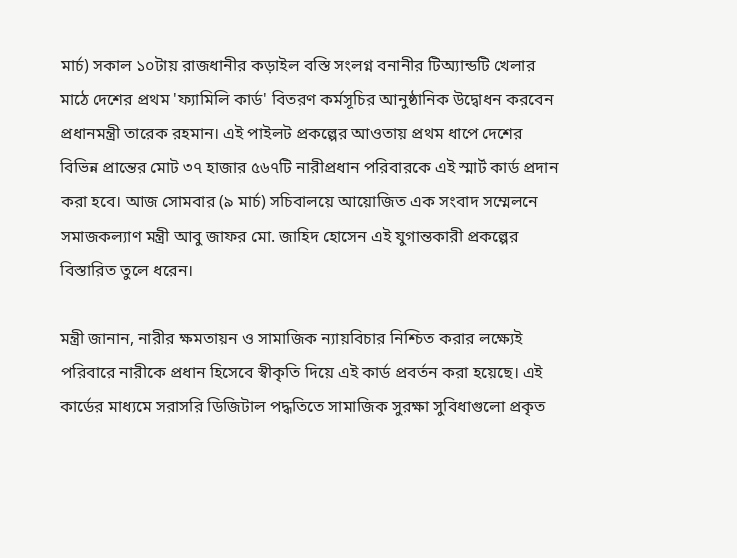মার্চ) সকাল ১০টায় রাজধানীর কড়াইল বস্তি সংলগ্ন বনানীর টিঅ্যান্ডটি খেলার মাঠে দেশের প্রথম 'ফ্যামিলি কার্ড' বিতরণ কর্মসূচির আনুষ্ঠানিক উদ্বোধন করবেন প্রধানমন্ত্রী তারেক রহমান। এই পাইলট প্রকল্পের আওতায় প্রথম ধাপে দেশের বিভিন্ন প্রান্তের মোট ৩৭ হাজার ৫৬৭টি নারীপ্রধান পরিবারকে এই স্মার্ট কার্ড প্রদান করা হবে। আজ সোমবার (৯ মার্চ) সচিবালয়ে আয়োজিত এক সংবাদ সম্মেলনে সমাজকল্যাণ মন্ত্রী আবু জাফর মো. জাহিদ হোসেন এই যুগান্তকারী প্রকল্পের বিস্তারিত তুলে ধরেন।

মন্ত্রী জানান, নারীর ক্ষমতায়ন ও সামাজিক ন্যায়বিচার নিশ্চিত করার লক্ষ্যেই পরিবারে নারীকে প্রধান হিসেবে স্বীকৃতি দিয়ে এই কার্ড প্রবর্তন করা হয়েছে। এই কার্ডের মাধ্যমে সরাসরি ডিজিটাল পদ্ধতিতে সামাজিক সুরক্ষা সুবিধাগুলো প্রকৃত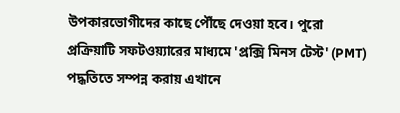উপকারভোগীদের কাছে পৌঁছে দেওয়া হবে। পুরো প্রক্রিয়াটি সফটওয়্যারের মাধ্যমে 'প্রক্সি মিনস টেস্ট' (PMT) পদ্ধতিতে সম্পন্ন করায় এখানে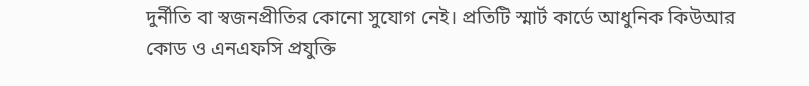দুর্নীতি বা স্বজনপ্রীতির কোনো সুযোগ নেই। প্রতিটি স্মার্ট কার্ডে আধুনিক কিউআর কোড ও এনএফসি প্রযুক্তি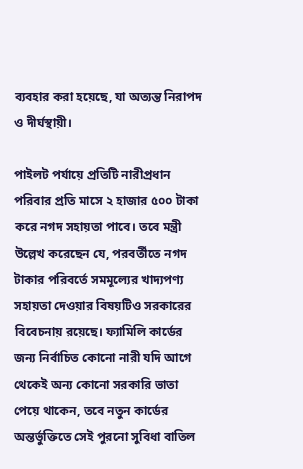ব্যবহার করা হয়েছে, যা অত্যন্ত নিরাপদ ও দীর্ঘস্থায়ী।

পাইলট পর্যায়ে প্রতিটি নারীপ্রধান পরিবার প্রতি মাসে ২ হাজার ৫০০ টাকা করে নগদ সহায়তা পাবে। তবে মন্ত্রী উল্লেখ করেছেন যে, পরবর্তীতে নগদ টাকার পরিবর্তে সমমূল্যের খাদ্যপণ্য সহায়তা দেওয়ার বিষয়টিও সরকারের বিবেচনায় রয়েছে। ফ্যামিলি কার্ডের জন্য নির্বাচিত কোনো নারী যদি আগে থেকেই অন্য কোনো সরকারি ভাতা পেয়ে থাকেন, তবে নতুন কার্ডের অন্তর্ভুক্তিতে সেই পুরনো সুবিধা বাতিল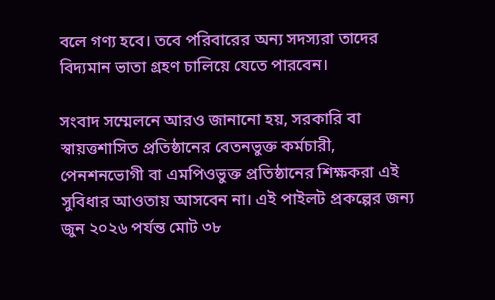বলে গণ্য হবে। তবে পরিবারের অন্য সদস্যরা তাদের বিদ্যমান ভাতা গ্রহণ চালিয়ে যেতে পারবেন।

সংবাদ সম্মেলনে আরও জানানো হয়, সরকারি বা স্বায়ত্তশাসিত প্রতিষ্ঠানের বেতনভুক্ত কর্মচারী, পেনশনভোগী বা এমপিওভুক্ত প্রতিষ্ঠানের শিক্ষকরা এই সুবিধার আওতায় আসবেন না। এই পাইলট প্রকল্পের জন্য জুন ২০২৬ পর্যন্ত মোট ৩৮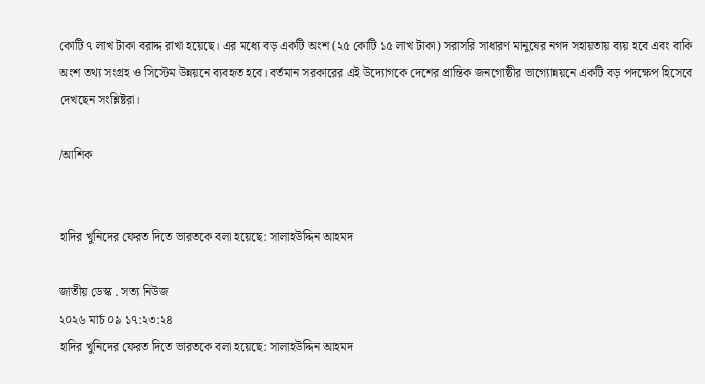কোটি ৭ লাখ টাকা বরাদ্দ রাখা হয়েছে। এর মধ্যে বড় একটি অংশ (২৫ কোটি ১৫ লাখ টাকা) সরাসরি সাধারণ মানুষের নগদ সহায়তায় ব্যয় হবে এবং বাকি অংশ তথ্য সংগ্রহ ও সিস্টেম উন্নয়নে ব্যবহৃত হবে। বর্তমান সরকারের এই উদ্যোগকে দেশের প্রান্তিক জনগোষ্ঠীর ভাগ্যোন্নয়নে একটি বড় পদক্ষেপ হিসেবে দেখছেন সংশ্লিষ্টরা।

/আশিক


হাদির খুনিদের ফেরত দিতে ভারতকে বলা হয়েছে: সালাহউদ্দিন আহমদ

জাতীয় ডেস্ক . সত্য নিউজ
২০২৬ মার্চ ০৯ ১৭:২৩:২৪
হাদির খুনিদের ফেরত দিতে ভারতকে বলা হয়েছে: সালাহউদ্দিন আহমদ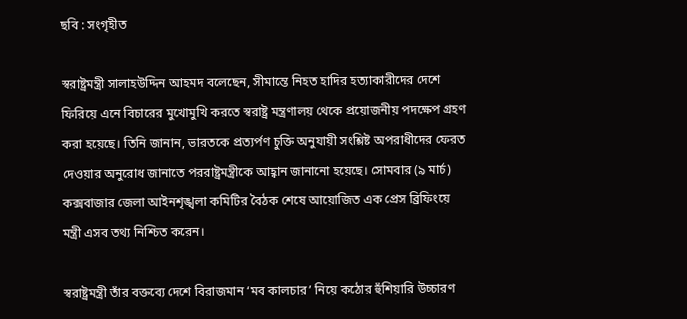ছবি : সংগৃহীত

স্বরাষ্ট্রমন্ত্রী সালাহউদ্দিন আহমদ বলেছেন, সীমান্তে নিহত হাদির হত্যাকারীদের দেশে ফিরিয়ে এনে বিচারের মুখোমুখি করতে স্বরাষ্ট্র মন্ত্রণালয় থেকে প্রয়োজনীয় পদক্ষেপ গ্রহণ করা হয়েছে। তিনি জানান, ভারতকে প্রত্যর্পণ চুক্তি অনুযায়ী সংশ্লিষ্ট অপরাধীদের ফেরত দেওয়ার অনুরোধ জানাতে পররাষ্ট্রমন্ত্রীকে আহ্বান জানানো হয়েছে। সোমবার (৯ মার্চ) কক্সবাজার জেলা আইনশৃঙ্খলা কমিটির বৈঠক শেষে আয়োজিত এক প্রেস ব্রিফিংয়ে মন্ত্রী এসব তথ্য নিশ্চিত করেন।

স্বরাষ্ট্রমন্ত্রী তাঁর বক্তব্যে দেশে বিরাজমান ‘মব কালচার’ নিয়ে কঠোর হুঁশিয়ারি উচ্চারণ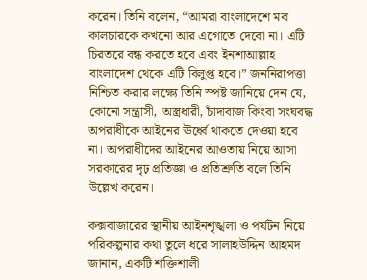করেন। তিনি বলেন, “আমরা বাংলাদেশে মব কালচারকে কখনো আর এগোতে দেবো না। এটি চিরতরে বন্ধ করতে হবে এবং ইনশাআল্লাহ বাংলাদেশ থেকে এটি বিলুপ্ত হবে।” জননিরাপত্তা নিশ্চিত করার লক্ষ্যে তিনি স্পষ্ট জানিয়ে দেন যে, কোনো সন্ত্রাসী, অস্ত্রধারী, চাঁদাবাজ কিংবা সংঘবদ্ধ অপরাধীকে আইনের ঊর্ধ্বে থাকতে দেওয়া হবে না। অপরাধীদের আইনের আওতায় নিয়ে আসা সরকারের দৃঢ় প্রতিজ্ঞা ও প্রতিশ্রুতি বলে তিনি উল্লেখ করেন।

কক্সবাজারের স্থানীয় আইনশৃঙ্খলা ও পর্যটন নিয়ে পরিকল্পনার কথা তুলে ধরে সালাহউদ্দিন আহমদ জানান, একটি শক্তিশালী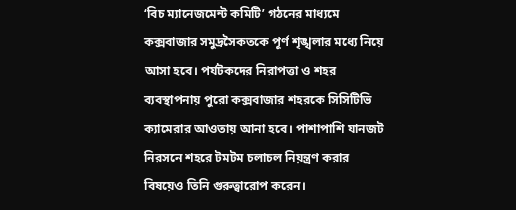‘বিচ ম্যানেজমেন্ট কমিটি’ গঠনের মাধ্যমে কক্সবাজার সমুদ্রসৈকতকে পূর্ণ শৃঙ্খলার মধ্যে নিয়ে আসা হবে। পর্যটকদের নিরাপত্তা ও শহর ব্যবস্থাপনায় পুরো কক্সবাজার শহরকে সিসিটিভি ক্যামেরার আওতায় আনা হবে। পাশাপাশি যানজট নিরসনে শহরে টমটম চলাচল নিয়ন্ত্রণ করার বিষয়েও তিনি গুরুত্বারোপ করেন।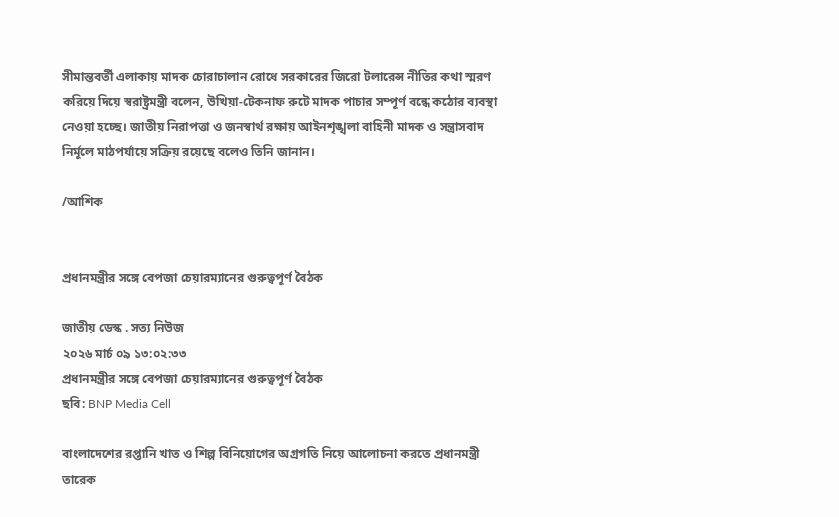সীমান্তবর্তী এলাকায় মাদক চোরাচালান রোধে সরকারের জিরো টলারেন্স নীতির কথা স্মরণ করিয়ে দিয়ে স্বরাষ্ট্রমন্ত্রী বলেন, উখিয়া-টেকনাফ রুটে মাদক পাচার সম্পূর্ণ বন্ধে কঠোর ব্যবস্থা নেওয়া হচ্ছে। জাতীয় নিরাপত্তা ও জনস্বার্থ রক্ষায় আইনশৃঙ্খলা বাহিনী মাদক ও সন্ত্রাসবাদ নির্মূলে মাঠপর্যায়ে সক্রিয় রয়েছে বলেও তিনি জানান।

/আশিক


প্রধানমন্ত্রীর সঙ্গে বেপজা চেয়ারম্যানের গুরুত্বপূর্ণ বৈঠক

জাতীয় ডেস্ক . সত্য নিউজ
২০২৬ মার্চ ০৯ ১৩:০২:৩৩
প্রধানমন্ত্রীর সঙ্গে বেপজা চেয়ারম্যানের গুরুত্বপূর্ণ বৈঠক
ছবি: BNP Media Cell

বাংলাদেশের রপ্তানি খাত ও শিল্প বিনিয়োগের অগ্রগতি নিয়ে আলোচনা করতে প্রধানমন্ত্রী তারেক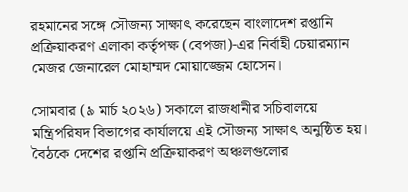রহমানের সঙ্গে সৌজন্য সাক্ষাৎ করেছেন বাংলাদেশ রপ্তানি প্রক্রিয়াকরণ এলাকা কর্তৃপক্ষ (বেপজা)-এর নির্বাহী চেয়ারম্যান মেজর জেনারেল মোহাম্মদ মোয়াজ্জেম হোসেন।

সোমবার (৯ মার্চ ২০২৬) সকালে রাজধানীর সচিবালয়ে মন্ত্রিপরিষদ বিভাগের কার্যালয়ে এই সৌজন্য সাক্ষাৎ অনুষ্ঠিত হয়। বৈঠকে দেশের রপ্তানি প্রক্রিয়াকরণ অঞ্চলগুলোর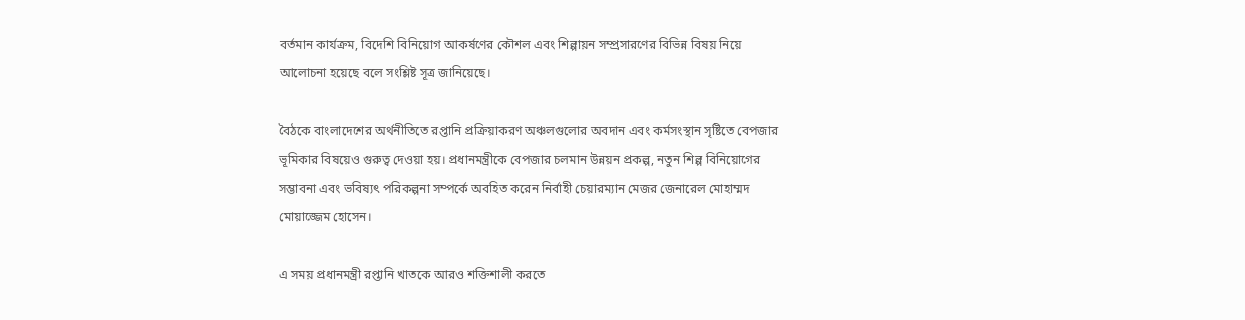বর্তমান কার্যক্রম, বিদেশি বিনিয়োগ আকর্ষণের কৌশল এবং শিল্পায়ন সম্প্রসারণের বিভিন্ন বিষয় নিয়ে আলোচনা হয়েছে বলে সংশ্লিষ্ট সূত্র জানিয়েছে।

বৈঠকে বাংলাদেশের অর্থনীতিতে রপ্তানি প্রক্রিয়াকরণ অঞ্চলগুলোর অবদান এবং কর্মসংস্থান সৃষ্টিতে বেপজার ভূমিকার বিষয়েও গুরুত্ব দেওয়া হয়। প্রধানমন্ত্রীকে বেপজার চলমান উন্নয়ন প্রকল্প, নতুন শিল্প বিনিয়োগের সম্ভাবনা এবং ভবিষ্যৎ পরিকল্পনা সম্পর্কে অবহিত করেন নির্বাহী চেয়ারম্যান মেজর জেনারেল মোহাম্মদ মোয়াজ্জেম হোসেন।

এ সময় প্রধানমন্ত্রী রপ্তানি খাতকে আরও শক্তিশালী করতে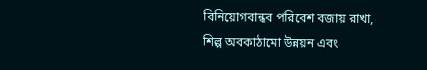বিনিয়োগবান্ধব পরিবেশ বজায় রাখা, শিল্প অবকাঠামো উন্নয়ন এবং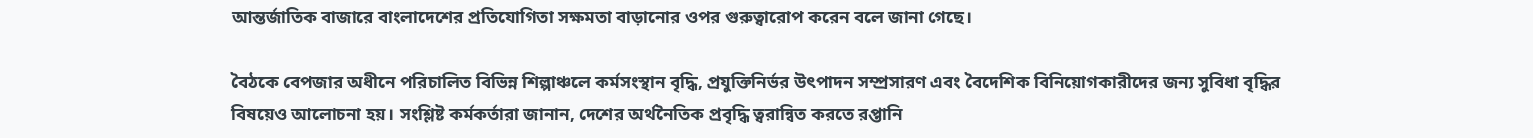আন্তর্জাতিক বাজারে বাংলাদেশের প্রতিযোগিতা সক্ষমতা বাড়ানোর ওপর গুরুত্বারোপ করেন বলে জানা গেছে।

বৈঠকে বেপজার অধীনে পরিচালিত বিভিন্ন শিল্পাঞ্চলে কর্মসংস্থান বৃদ্ধি, প্রযুক্তিনির্ভর উৎপাদন সম্প্রসারণ এবং বৈদেশিক বিনিয়োগকারীদের জন্য সুবিধা বৃদ্ধির বিষয়েও আলোচনা হয়। সংশ্লিষ্ট কর্মকর্তারা জানান, দেশের অর্থনৈতিক প্রবৃদ্ধি ত্বরান্বিত করতে রপ্তানি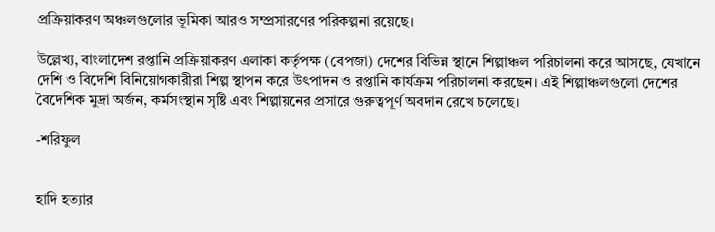প্রক্রিয়াকরণ অঞ্চলগুলোর ভূমিকা আরও সম্প্রসারণের পরিকল্পনা রয়েছে।

উল্লেখ্য, বাংলাদেশ রপ্তানি প্রক্রিয়াকরণ এলাকা কর্তৃপক্ষ (বেপজা) দেশের বিভিন্ন স্থানে শিল্পাঞ্চল পরিচালনা করে আসছে, যেখানে দেশি ও বিদেশি বিনিয়োগকারীরা শিল্প স্থাপন করে উৎপাদন ও রপ্তানি কার্যক্রম পরিচালনা করছেন। এই শিল্পাঞ্চলগুলো দেশের বৈদেশিক মুদ্রা অর্জন, কর্মসংস্থান সৃষ্টি এবং শিল্পায়নের প্রসারে গুরুত্বপূর্ণ অবদান রেখে চলেছে।

-শরিফুল


হাদি হত্যার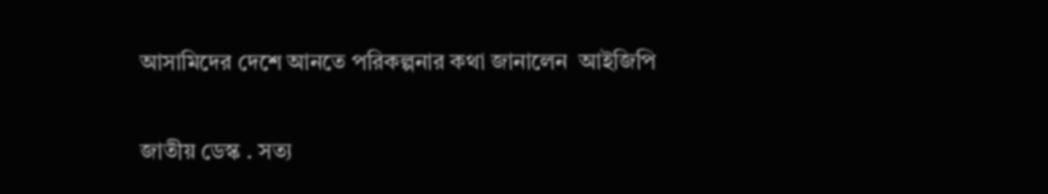আসামিদের দেশে আনতে পরিকল্পনার কথা জানালেন  আইজিপি

জাতীয় ডেস্ক . সত্য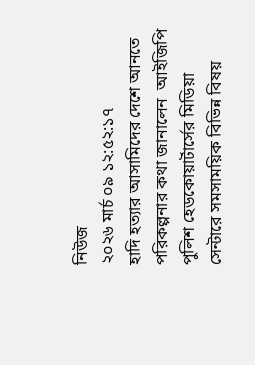নিউজ
২০২৬ মার্চ ০৯ ১২:৫২:১৭
হাদি হত্যার আসামিদের দেশে আনতে পরিকল্পনার কথা জানালেন  আইজিপি
পুলিশ হেডকোয়ার্টার্সের মিডিয়া সেন্টারে সমসাময়িক বিভিন্ন বিষয়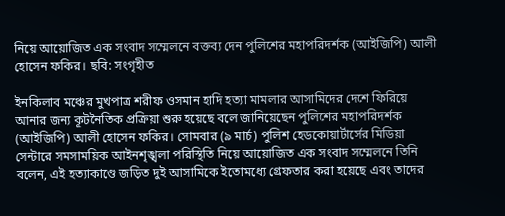নিয়ে আয়োজিত এক সংবাদ সম্মেলনে বক্তব্য দেন পুলিশের মহাপরিদর্শক (আইজিপি) আলী হোসেন ফকির। ছবি: সংগৃহীত

ইনকিলাব মঞ্চের মুখপাত্র শরীফ ওসমান হাদি হত্যা মামলার আসামিদের দেশে ফিরিয়ে আনার জন্য কূটনৈতিক প্রক্রিয়া শুরু হয়েছে বলে জানিয়েছেন পুলিশের মহাপরিদর্শক (আইজিপি) আলী হোসেন ফকির। সোমবার (৯ মার্চ) পুলিশ হেডকোয়ার্টার্সের মিডিয়া সেন্টারে সমসাময়িক আইনশৃঙ্খলা পরিস্থিতি নিয়ে আয়োজিত এক সংবাদ সম্মেলনে তিনি বলেন, এই হত্যাকাণ্ডে জড়িত দুই আসামিকে ইতোমধ্যে গ্রেফতার করা হয়েছে এবং তাদের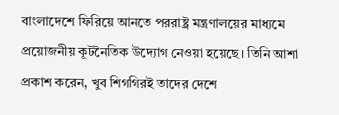বাংলাদেশে ফিরিয়ে আনতে পররাষ্ট্র মন্ত্রণালয়ের মাধ্যমে প্রয়োজনীয় কূটনৈতিক উদ্যোগ নেওয়া হয়েছে। তিনি আশা প্রকাশ করেন, খুব শিগগিরই তাদের দেশে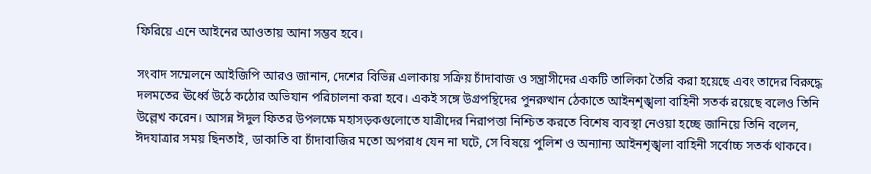ফিরিয়ে এনে আইনের আওতায় আনা সম্ভব হবে।

সংবাদ সম্মেলনে আইজিপি আরও জানান, দেশের বিভিন্ন এলাকায় সক্রিয় চাঁদাবাজ ও সন্ত্রাসীদের একটি তালিকা তৈরি করা হয়েছে এবং তাদের বিরুদ্ধে দলমতের ঊর্ধ্বে উঠে কঠোর অভিযান পরিচালনা করা হবে। একই সঙ্গে উগ্রপন্থিদের পুনরুত্থান ঠেকাতে আইনশৃঙ্খলা বাহিনী সতর্ক রয়েছে বলেও তিনি উল্লেখ করেন। আসন্ন ঈদুল ফিতর উপলক্ষে মহাসড়কগুলোতে যাত্রীদের নিরাপত্তা নিশ্চিত করতে বিশেষ ব্যবস্থা নেওয়া হচ্ছে জানিয়ে তিনি বলেন, ঈদযাত্রার সময় ছিনতাই, ডাকাতি বা চাঁদাবাজির মতো অপরাধ যেন না ঘটে, সে বিষয়ে পুলিশ ও অন্যান্য আইনশৃঙ্খলা বাহিনী সর্বোচ্চ সতর্ক থাকবে।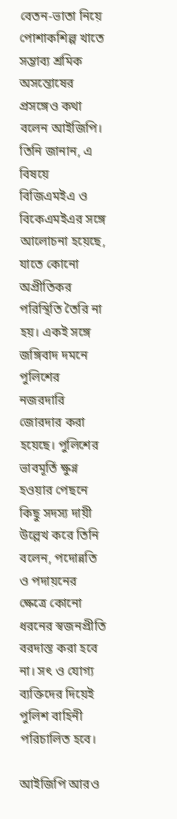বেতন-ভাতা নিয়ে পোশাকশিল্প খাতে সম্ভাব্য শ্রমিক অসন্তোষের প্রসঙ্গেও কথা বলেন আইজিপি। তিনি জানান, এ বিষয়ে বিজিএমইএ ও বিকেএমইএর সঙ্গে আলোচনা হয়েছে, যাতে কোনো অপ্রীতিকর পরিস্থিতি তৈরি না হয়। একই সঙ্গে জঙ্গিবাদ দমনে পুলিশের নজরদারি জোরদার করা হয়েছে। পুলিশের ভাবমূর্তি ক্ষুণ্ন হওয়ার পেছনে কিছু সদস্য দায়ী উল্লেখ করে তিনি বলেন, পদোন্নতি ও পদায়নের ক্ষেত্রে কোনো ধরনের স্বজনপ্রীতি বরদাস্ত করা হবে না। সৎ ও যোগ্য ব্যক্তিদের দিয়েই পুলিশ বাহিনী পরিচালিত হবে।

আইজিপি আরও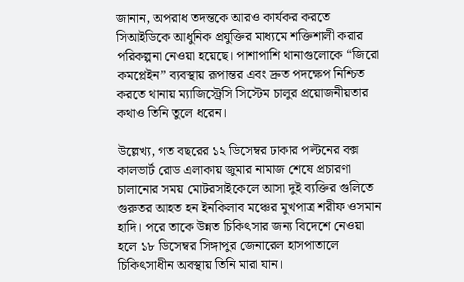জানান, অপরাধ তদন্তকে আরও কার্যকর করতে সিআইডিকে আধুনিক প্রযুক্তির মাধ্যমে শক্তিশালী করার পরিকল্পনা নেওয়া হয়েছে। পাশাপাশি থানাগুলোকে “জিরো কমপ্লেইন” ব্যবস্থায় রূপান্তর এবং দ্রুত পদক্ষেপ নিশ্চিত করতে থানায় ম্যাজিস্ট্রেসি সিস্টেম চালুর প্রয়োজনীয়তার কথাও তিনি তুলে ধরেন।

উল্লেখ্য, গত বছরের ১২ ডিসেম্বর ঢাকার পল্টনের বক্স কালভার্ট রোড এলাকায় জুমার নামাজ শেষে প্রচারণা চালানোর সময় মোটরসাইকেলে আসা দুই ব্যক্তির গুলিতে গুরুতর আহত হন ইনকিলাব মঞ্চের মুখপাত্র শরীফ ওসমান হাদি। পরে তাকে উন্নত চিকিৎসার জন্য বিদেশে নেওয়া হলে ১৮ ডিসেম্বর সিঙ্গাপুর জেনারেল হাসপাতালে চিকিৎসাধীন অবস্থায় তিনি মারা যান।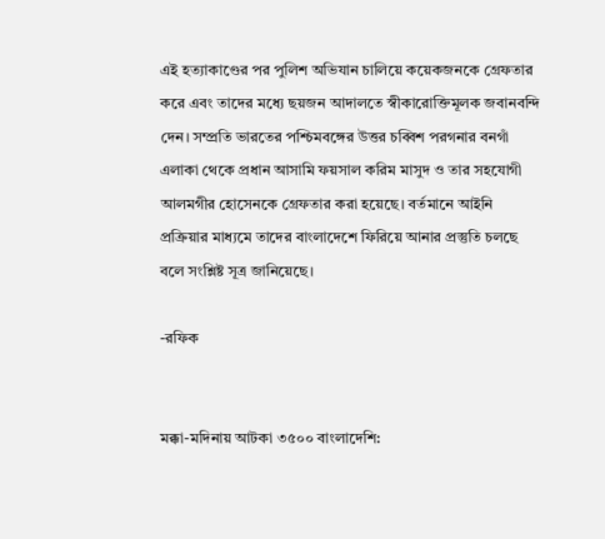এই হত্যাকাণ্ডের পর পুলিশ অভিযান চালিয়ে কয়েকজনকে গ্রেফতার করে এবং তাদের মধ্যে ছয়জন আদালতে স্বীকারোক্তিমূলক জবানবন্দি দেন। সম্প্রতি ভারতের পশ্চিমবঙ্গের উত্তর চব্বিশ পরগনার বনগাঁ এলাকা থেকে প্রধান আসামি ফয়সাল করিম মাসুদ ও তার সহযোগী আলমগীর হোসেনকে গ্রেফতার করা হয়েছে। বর্তমানে আইনি প্রক্রিয়ার মাধ্যমে তাদের বাংলাদেশে ফিরিয়ে আনার প্রস্তুতি চলছে বলে সংশ্লিষ্ট সূত্র জানিয়েছে।

-রফিক


মক্কা-মদিনায় আটকা ৩৫০০ বাংলাদেশি: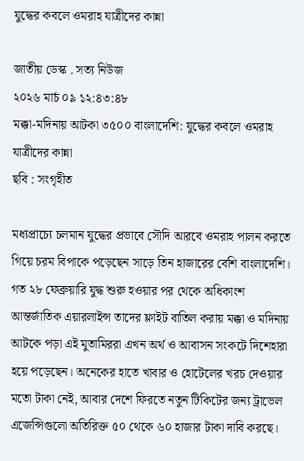যুদ্ধের কবলে ওমরাহ যাত্রীদের কান্না

জাতীয় ডেস্ক . সত্য নিউজ
২০২৬ মার্চ ০৯ ১২:৪৩:৪৮
মক্কা-মদিনায় আটকা ৩৫০০ বাংলাদেশি: যুদ্ধের কবলে ওমরাহ যাত্রীদের কান্না
ছবি : সংগৃহীত

মধ্যপ্রাচ্যে চলমান যুদ্ধের প্রভাবে সৌদি আরবে ওমরাহ পালন করতে গিয়ে চরম বিপাকে পড়েছেন সাড়ে তিন হাজারের বেশি বাংলাদেশি। গত ২৮ ফেব্রুয়ারি যুদ্ধ শুরু হওয়ার পর থেকে অধিকাংশ আন্তর্জাতিক এয়ারলাইন্স তাদের ফ্লাইট বাতিল করায় মক্কা ও মদিনায় আটকে পড়া এই মুতামিররা এখন অর্থ ও আবাসন সংকটে দিশেহারা হয়ে পড়েছেন। অনেকের হাতে খাবার ও হোটেলের খরচ দেওয়ার মতো টাকা নেই, আবার দেশে ফিরতে নতুন টিকিটের জন্য ট্রাভেল এজেন্সিগুলো অতিরিক্ত ৫০ থেকে ৬০ হাজার টাকা দাবি করছে।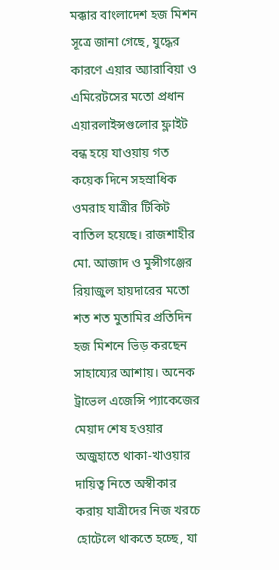মক্কার বাংলাদেশ হজ মিশন সূত্রে জানা গেছে, যুদ্ধের কারণে এয়ার অ্যারাবিয়া ও এমিরেটসের মতো প্রধান এয়ারলাইন্সগুলোর ফ্লাইট বন্ধ হয়ে যাওয়ায় গত কয়েক দিনে সহস্রাধিক ওমরাহ যাত্রীর টিকিট বাতিল হয়েছে। রাজশাহীর মো. আজাদ ও মুন্সীগঞ্জের রিয়াজুল হায়দারের মতো শত শত মুতামির প্রতিদিন হজ মিশনে ভিড় করছেন সাহায্যের আশায়। অনেক ট্রাভেল এজেন্সি প্যাকেজের মেয়াদ শেষ হওয়ার অজুহাতে থাকা-খাওয়ার দায়িত্ব নিতে অস্বীকার করায় যাত্রীদের নিজ খরচে হোটেলে থাকতে হচ্ছে, যা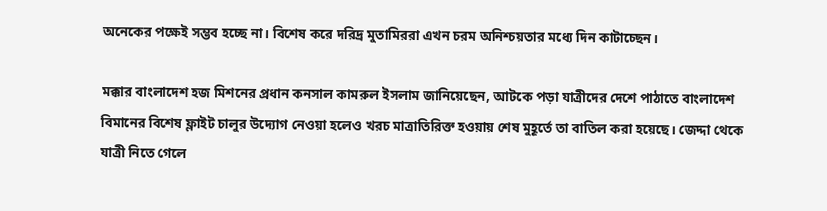অনেকের পক্ষেই সম্ভব হচ্ছে না। বিশেষ করে দরিদ্র মুতামিররা এখন চরম অনিশ্চয়তার মধ্যে দিন কাটাচ্ছেন।

মক্কার বাংলাদেশ হজ মিশনের প্রধান কনসাল কামরুল ইসলাম জানিয়েছেন, আটকে পড়া যাত্রীদের দেশে পাঠাতে বাংলাদেশ বিমানের বিশেষ ফ্লাইট চালুর উদ্যোগ নেওয়া হলেও খরচ মাত্রাতিরিক্ত হওয়ায় শেষ মুহূর্তে তা বাতিল করা হয়েছে। জেদ্দা থেকে যাত্রী নিতে গেলে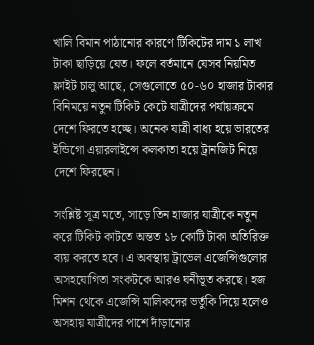খালি বিমান পাঠানোর কারণে টিকিটের দাম ১ লাখ টাকা ছাড়িয়ে যেত। ফলে বর্তমানে যেসব নিয়মিত ফ্লাইট চালু আছে, সেগুলোতে ৫০-৬০ হাজার টাকার বিনিময়ে নতুন টিকিট কেটে যাত্রীদের পর্যায়ক্রমে দেশে ফিরতে হচ্ছে। অনেক যাত্রী বাধ্য হয়ে ভারতের ইন্ডিগো এয়ারলাইন্সে কলকাতা হয়ে ট্রানজিট নিয়ে দেশে ফিরছেন।

সংশ্লিষ্ট সূত্র মতে, সাড়ে তিন হাজার যাত্রীকে নতুন করে টিকিট কাটতে অন্তত ১৮ কোটি টাকা অতিরিক্ত ব্যয় করতে হবে। এ অবস্থায় ট্রাভেল এজেন্সিগুলোর অসহযোগিতা সংকটকে আরও ঘনীভূত করছে। হজ মিশন থেকে এজেন্সি মালিকদের ভর্তুকি দিয়ে হলেও অসহায় যাত্রীদের পাশে দাঁড়ানোর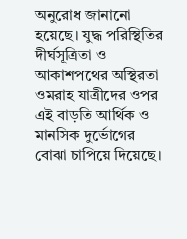অনুরোধ জানানো হয়েছে। যুদ্ধ পরিস্থিতির দীর্ঘসূত্রিতা ও আকাশপথের অস্থিরতা ওমরাহ যাত্রীদের ওপর এই বাড়তি আর্থিক ও মানসিক দুর্ভোগের বোঝা চাপিয়ে দিয়েছে।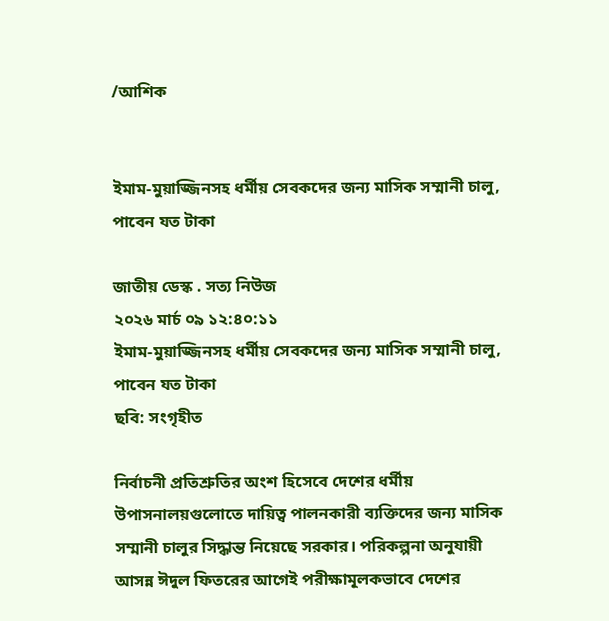/আশিক


ইমাম-মুয়াজ্জিনসহ ধর্মীয় সেবকদের জন্য মাসিক সম্মানী চালু, পাবেন যত টাকা

জাতীয় ডেস্ক . সত্য নিউজ
২০২৬ মার্চ ০৯ ১২:৪০:১১
ইমাম-মুয়াজ্জিনসহ ধর্মীয় সেবকদের জন্য মাসিক সম্মানী চালু, পাবেন যত টাকা
ছবি: সংগৃহীত

নির্বাচনী প্রতিশ্রুতির অংশ হিসেবে দেশের ধর্মীয় উপাসনালয়গুলোতে দায়িত্ব পালনকারী ব্যক্তিদের জন্য মাসিক সম্মানী চালুর সিদ্ধান্ত নিয়েছে সরকার। পরিকল্পনা অনুযায়ী আসন্ন ঈদুল ফিতরের আগেই পরীক্ষামূলকভাবে দেশের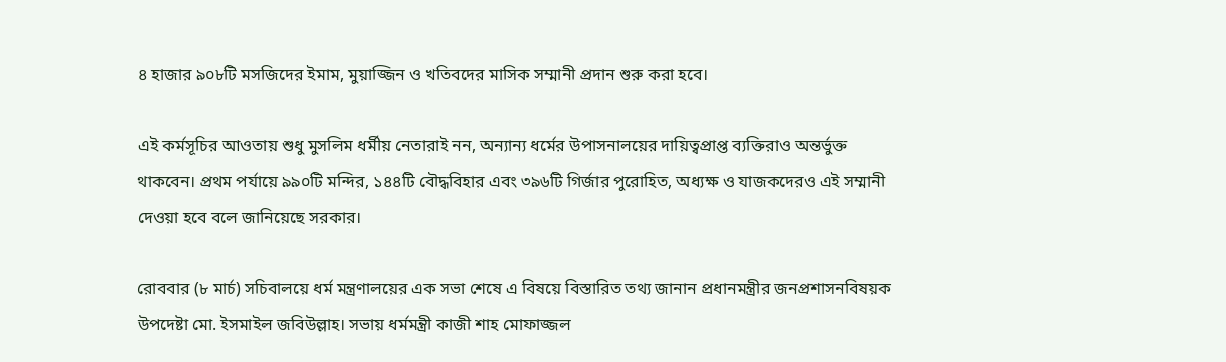৪ হাজার ৯০৮টি মসজিদের ইমাম, মুয়াজ্জিন ও খতিবদের মাসিক সম্মানী প্রদান শুরু করা হবে।

এই কর্মসূচির আওতায় শুধু মুসলিম ধর্মীয় নেতারাই নন, অন্যান্য ধর্মের উপাসনালয়ের দায়িত্বপ্রাপ্ত ব্যক্তিরাও অন্তর্ভুক্ত থাকবেন। প্রথম পর্যায়ে ৯৯০টি মন্দির, ১৪৪টি বৌদ্ধবিহার এবং ৩৯৬টি গির্জার পুরোহিত, অধ্যক্ষ ও যাজকদেরও এই সম্মানী দেওয়া হবে বলে জানিয়েছে সরকার।

রোববার (৮ মার্চ) সচিবালয়ে ধর্ম মন্ত্রণালয়ের এক সভা শেষে এ বিষয়ে বিস্তারিত তথ্য জানান প্রধানমন্ত্রীর জনপ্রশাসনবিষয়ক উপদেষ্টা মো. ইসমাইল জবিউল্লাহ। সভায় ধর্মমন্ত্রী কাজী শাহ মোফাজ্জল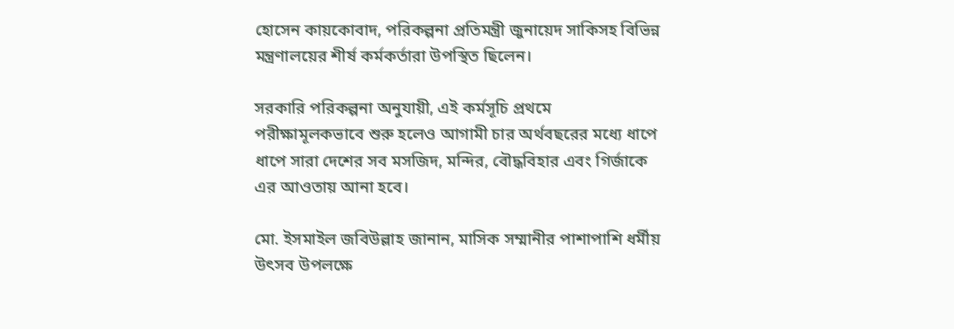হোসেন কায়কোবাদ, পরিকল্পনা প্রতিমন্ত্রী জুনায়েদ সাকিসহ বিভিন্ন মন্ত্রণালয়ের শীর্ষ কর্মকর্তারা উপস্থিত ছিলেন।

সরকারি পরিকল্পনা অনুযায়ী, এই কর্মসূচি প্রথমে পরীক্ষামূলকভাবে শুরু হলেও আগামী চার অর্থবছরের মধ্যে ধাপে ধাপে সারা দেশের সব মসজিদ, মন্দির, বৌদ্ধবিহার এবং গির্জাকে এর আওতায় আনা হবে।

মো. ইসমাইল জবিউল্লাহ জানান, মাসিক সম্মানীর পাশাপাশি ধর্মীয় উৎসব উপলক্ষে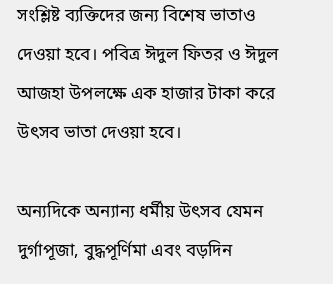সংশ্লিষ্ট ব্যক্তিদের জন্য বিশেষ ভাতাও দেওয়া হবে। পবিত্র ঈদুল ফিতর ও ঈদুল আজহা উপলক্ষে এক হাজার টাকা করে উৎসব ভাতা দেওয়া হবে।

অন্যদিকে অন্যান্য ধর্মীয় উৎসব যেমন দুর্গাপূজা, বুদ্ধপূর্ণিমা এবং বড়দিন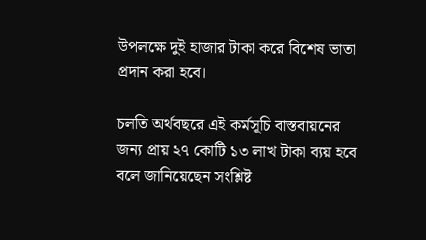উপলক্ষে দুই হাজার টাকা করে বিশেষ ভাতা প্রদান করা হবে।

চলতি অর্থবছরে এই কর্মসূচি বাস্তবায়নের জন্য প্রায় ২৭ কোটি ১৩ লাখ টাকা ব্যয় হবে বলে জানিয়েছেন সংশ্লিষ্ট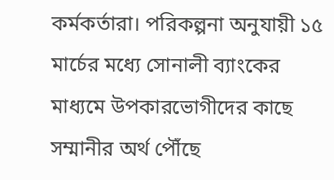কর্মকর্তারা। পরিকল্পনা অনুযায়ী ১৫ মার্চের মধ্যে সোনালী ব্যাংকের মাধ্যমে উপকারভোগীদের কাছে সম্মানীর অর্থ পৌঁছে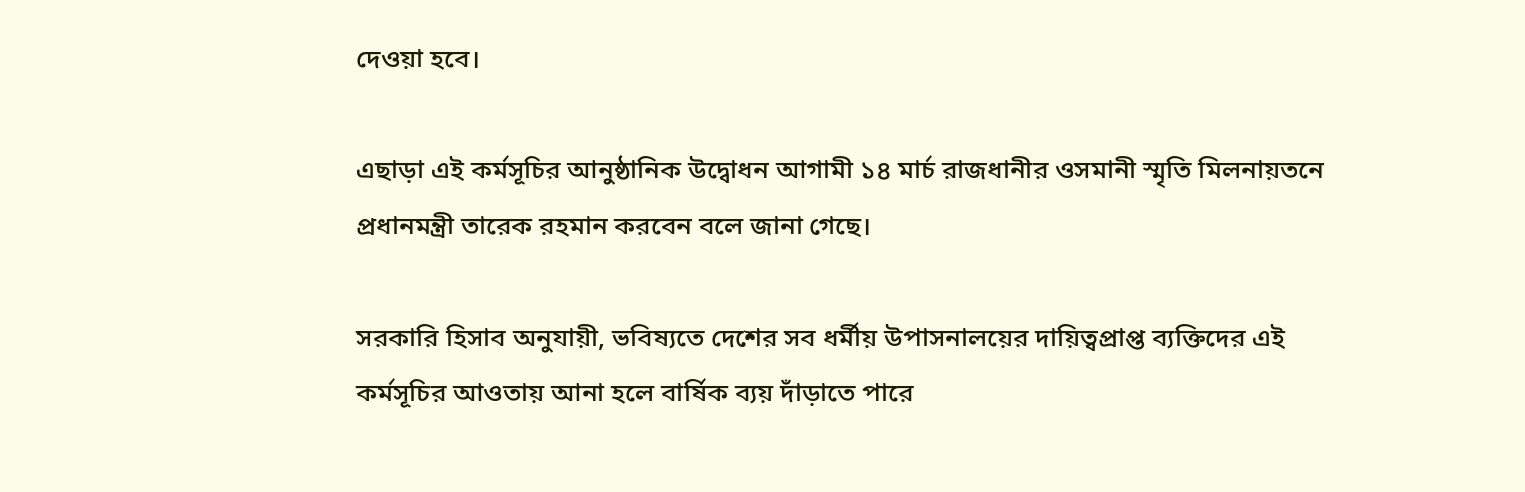দেওয়া হবে।

এছাড়া এই কর্মসূচির আনুষ্ঠানিক উদ্বোধন আগামী ১৪ মার্চ রাজধানীর ওসমানী স্মৃতি মিলনায়তনে প্রধানমন্ত্রী তারেক রহমান করবেন বলে জানা গেছে।

সরকারি হিসাব অনুযায়ী, ভবিষ্যতে দেশের সব ধর্মীয় উপাসনালয়ের দায়িত্বপ্রাপ্ত ব্যক্তিদের এই কর্মসূচির আওতায় আনা হলে বার্ষিক ব্যয় দাঁড়াতে পারে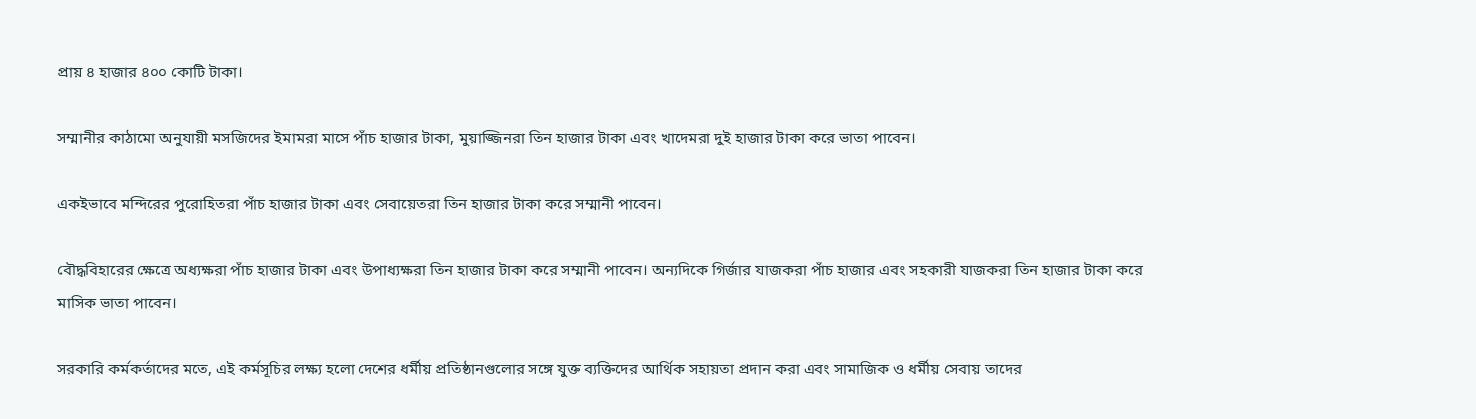প্রায় ৪ হাজার ৪০০ কোটি টাকা।

সম্মানীর কাঠামো অনুযায়ী মসজিদের ইমামরা মাসে পাঁচ হাজার টাকা, মুয়াজ্জিনরা তিন হাজার টাকা এবং খাদেমরা দুই হাজার টাকা করে ভাতা পাবেন।

একইভাবে মন্দিরের পুরোহিতরা পাঁচ হাজার টাকা এবং সেবায়েতরা তিন হাজার টাকা করে সম্মানী পাবেন।

বৌদ্ধবিহারের ক্ষেত্রে অধ্যক্ষরা পাঁচ হাজার টাকা এবং উপাধ্যক্ষরা তিন হাজার টাকা করে সম্মানী পাবেন। অন্যদিকে গির্জার যাজকরা পাঁচ হাজার এবং সহকারী যাজকরা তিন হাজার টাকা করে মাসিক ভাতা পাবেন।

সরকারি কর্মকর্তাদের মতে, এই কর্মসূচির লক্ষ্য হলো দেশের ধর্মীয় প্রতিষ্ঠানগুলোর সঙ্গে যুক্ত ব্যক্তিদের আর্থিক সহায়তা প্রদান করা এবং সামাজিক ও ধর্মীয় সেবায় তাদের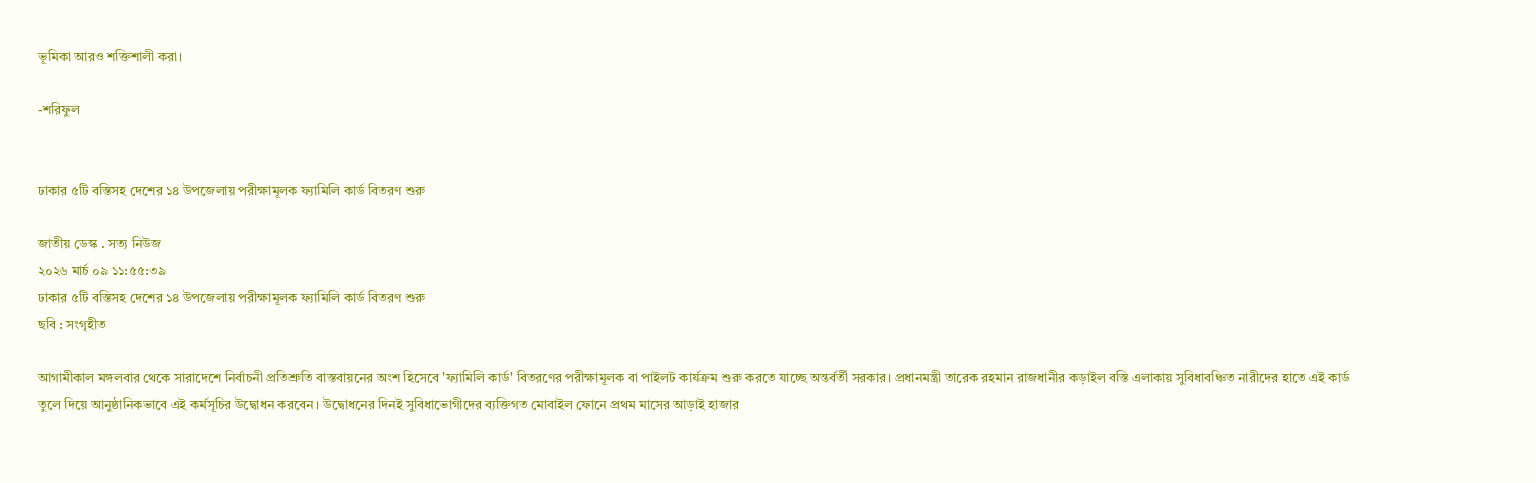ভূমিকা আরও শক্তিশালী করা।

-শরিফুল


ঢাকার ৫টি বস্তিসহ দেশের ১৪ উপজেলায় পরীক্ষামূলক ফ্যামিলি কার্ড বিতরণ শুরু

জাতীয় ডেস্ক . সত্য নিউজ
২০২৬ মার্চ ০৯ ১১:৫৫:৩৯
ঢাকার ৫টি বস্তিসহ দেশের ১৪ উপজেলায় পরীক্ষামূলক ফ্যামিলি কার্ড বিতরণ শুরু
ছবি : সংগৃহীত

আগামীকাল মঙ্গলবার থেকে সারাদেশে নির্বাচনী প্রতিশ্রুতি বাস্তবায়নের অংশ হিসেবে 'ফ্যামিলি কার্ড' বিতরণের পরীক্ষামূলক বা পাইলট কার্যক্রম শুরু করতে যাচ্ছে অন্তর্বর্তী সরকার। প্রধানমন্ত্রী তারেক রহমান রাজধানীর কড়াইল বস্তি এলাকায় সুবিধাবঞ্চিত নারীদের হাতে এই কার্ড তুলে দিয়ে আনুষ্ঠানিকভাবে এই কর্মসূচির উদ্বোধন করবেন। উদ্বোধনের দিনই সুবিধাভোগীদের ব্যক্তিগত মোবাইল ফোনে প্রথম মাসের আড়াই হাজার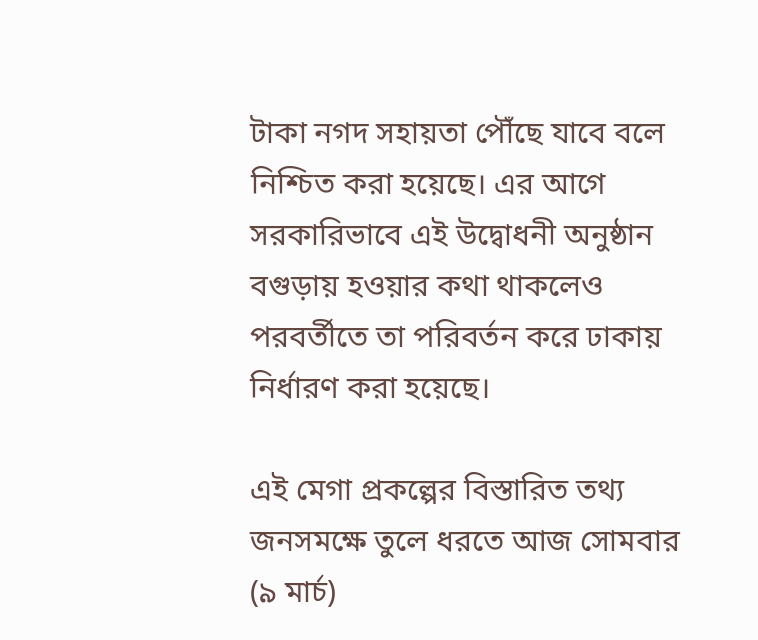টাকা নগদ সহায়তা পৌঁছে যাবে বলে নিশ্চিত করা হয়েছে। এর আগে সরকারিভাবে এই উদ্বোধনী অনুষ্ঠান বগুড়ায় হওয়ার কথা থাকলেও পরবর্তীতে তা পরিবর্তন করে ঢাকায় নির্ধারণ করা হয়েছে।

এই মেগা প্রকল্পের বিস্তারিত তথ্য জনসমক্ষে তুলে ধরতে আজ সোমবার (৯ মার্চ)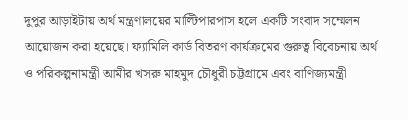দুপুর আড়াইটায় অর্থ মন্ত্রণালয়ের মাল্টিপারপাস হলে একটি সংবাদ সম্মেলন আয়োজন করা হয়েছে। ফ্যামিলি কার্ড বিতরণ কার্যক্রমের গুরুত্ব বিবেচনায় অর্থ ও পরিকল্পনামন্ত্রী আমীর খসরু মাহমুদ চৌধুরী চট্টগ্রামে এবং বাণিজ্যমন্ত্রী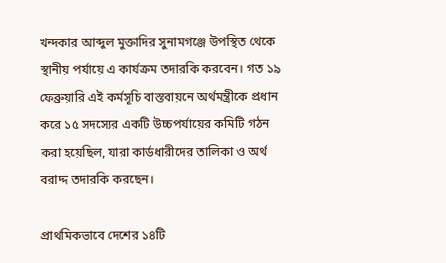খন্দকার আব্দুল মুক্তাদির সুনামগঞ্জে উপস্থিত থেকে স্থানীয় পর্যায়ে এ কার্যক্রম তদারকি করবেন। গত ১৯ ফেব্রুয়ারি এই কর্মসূচি বাস্তবায়নে অর্থমন্ত্রীকে প্রধান করে ১৫ সদস্যের একটি উচ্চপর্যায়ের কমিটি গঠন করা হয়েছিল, যারা কার্ডধারীদের তালিকা ও অর্থ বরাদ্দ তদারকি করছেন।

প্রাথমিকভাবে দেশের ১৪টি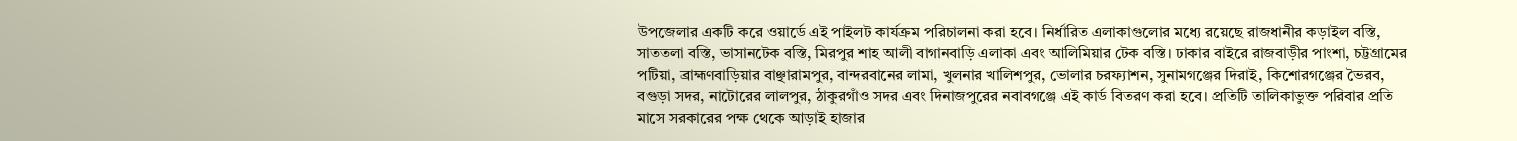উপজেলার একটি করে ওয়ার্ডে এই পাইলট কার্যক্রম পরিচালনা করা হবে। নির্ধারিত এলাকাগুলোর মধ্যে রয়েছে রাজধানীর কড়াইল বস্তি, সাততলা বস্তি, ভাসানটেক বস্তি, মিরপুর শাহ আলী বাগানবাড়ি এলাকা এবং আলিমিয়ার টেক বস্তি। ঢাকার বাইরে রাজবাড়ীর পাংশা, চট্টগ্রামের পটিয়া, ব্রাহ্মণবাড়িয়ার বাঞ্ছারামপুর, বান্দরবানের লামা, খুলনার খালিশপুর, ভোলার চরফ্যাশন, সুনামগঞ্জের দিরাই, কিশোরগঞ্জের ভৈরব, বগুড়া সদর, নাটোরের লালপুর, ঠাকুরগাঁও সদর এবং দিনাজপুরের নবাবগঞ্জে এই কার্ড বিতরণ করা হবে। প্রতিটি তালিকাভুক্ত পরিবার প্রতি মাসে সরকারের পক্ষ থেকে আড়াই হাজার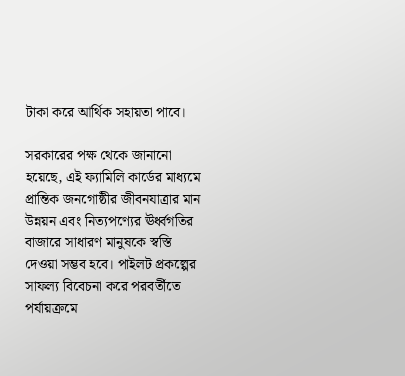টাকা করে আর্থিক সহায়তা পাবে।

সরকারের পক্ষ থেকে জানানো হয়েছে, এই ফ্যামিলি কার্ডের মাধ্যমে প্রান্তিক জনগোষ্ঠীর জীবনযাত্রার মান উন্নয়ন এবং নিত্যপণ্যের ঊর্ধ্বগতির বাজারে সাধারণ মানুষকে স্বস্তি দেওয়া সম্ভব হবে। পাইলট প্রকল্পের সাফল্য বিবেচনা করে পরবর্তীতে পর্যায়ক্রমে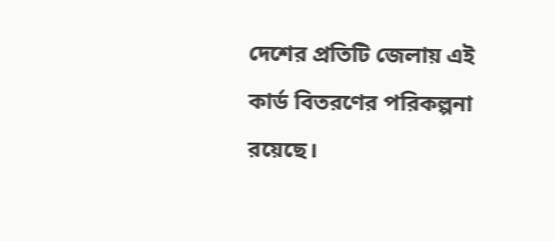দেশের প্রতিটি জেলায় এই কার্ড বিতরণের পরিকল্পনা রয়েছে।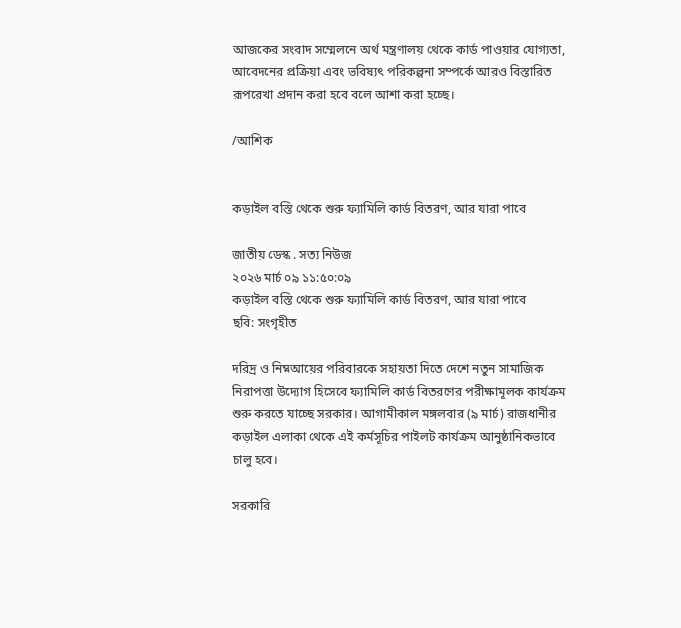আজকের সংবাদ সম্মেলনে অর্থ মন্ত্রণালয় থেকে কার্ড পাওয়ার যোগ্যতা, আবেদনের প্রক্রিয়া এবং ভবিষ্যৎ পরিকল্পনা সম্পর্কে আরও বিস্তারিত রূপরেখা প্রদান করা হবে বলে আশা করা হচ্ছে।

/আশিক


কড়াইল বস্তি থেকে শুরু ফ্যামিলি কার্ড বিতরণ, আর যারা পাবে

জাতীয় ডেস্ক . সত্য নিউজ
২০২৬ মার্চ ০৯ ১১:৫০:০৯
কড়াইল বস্তি থেকে শুরু ফ্যামিলি কার্ড বিতরণ, আর যারা পাবে
ছবি: সংগৃহীত

দরিদ্র ও নিম্নআয়ের পরিবারকে সহায়তা দিতে দেশে নতুন সামাজিক নিরাপত্তা উদ্যোগ হিসেবে ফ্যামিলি কার্ড বিতরণের পরীক্ষামূলক কার্যক্রম শুরু করতে যাচ্ছে সরকার। আগামীকাল মঙ্গলবার (৯ মার্চ) রাজধানীর কড়াইল এলাকা থেকে এই কর্মসূচির পাইলট কার্যক্রম আনুষ্ঠানিকভাবে চালু হবে।

সরকারি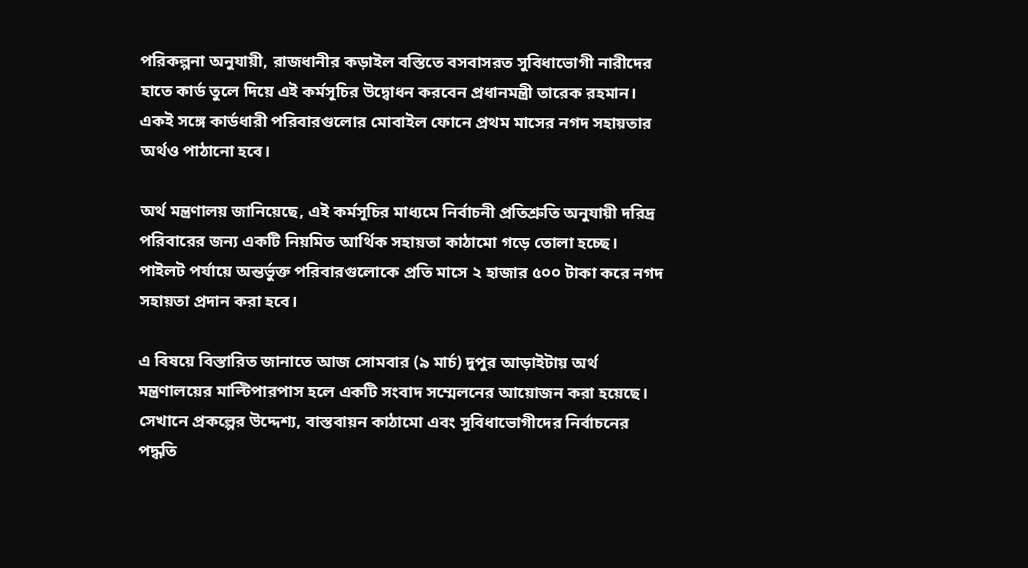পরিকল্পনা অনুযায়ী, রাজধানীর কড়াইল বস্তিতে বসবাসরত সুবিধাভোগী নারীদের হাতে কার্ড তুলে দিয়ে এই কর্মসূচির উদ্বোধন করবেন প্রধানমন্ত্রী তারেক রহমান। একই সঙ্গে কার্ডধারী পরিবারগুলোর মোবাইল ফোনে প্রথম মাসের নগদ সহায়তার অর্থও পাঠানো হবে।

অর্থ মন্ত্রণালয় জানিয়েছে, এই কর্মসূচির মাধ্যমে নির্বাচনী প্রতিশ্রুতি অনুযায়ী দরিদ্র পরিবারের জন্য একটি নিয়মিত আর্থিক সহায়তা কাঠামো গড়ে তোলা হচ্ছে। পাইলট পর্যায়ে অন্তর্ভুক্ত পরিবারগুলোকে প্রতি মাসে ২ হাজার ৫০০ টাকা করে নগদ সহায়তা প্রদান করা হবে।

এ বিষয়ে বিস্তারিত জানাতে আজ সোমবার (৯ মার্চ) দুপুর আড়াইটায় অর্থ মন্ত্রণালয়ের মাল্টিপারপাস হলে একটি সংবাদ সম্মেলনের আয়োজন করা হয়েছে। সেখানে প্রকল্পের উদ্দেশ্য, বাস্তবায়ন কাঠামো এবং সুবিধাভোগীদের নির্বাচনের পদ্ধতি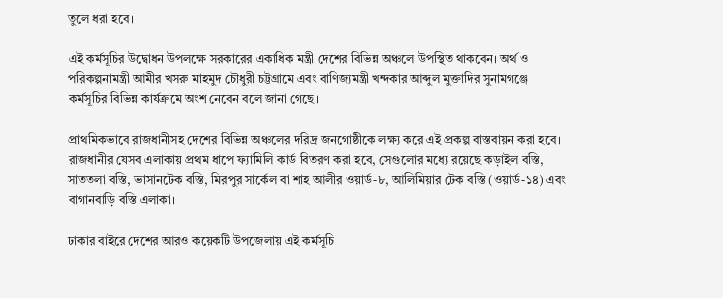তুলে ধরা হবে।

এই কর্মসূচির উদ্বোধন উপলক্ষে সরকারের একাধিক মন্ত্রী দেশের বিভিন্ন অঞ্চলে উপস্থিত থাকবেন। অর্থ ও পরিকল্পনামন্ত্রী আমীর খসরু মাহমুদ চৌধুরী চট্টগ্রামে এবং বাণিজ্যমন্ত্রী খন্দকার আব্দুল মুক্তাদির সুনামগঞ্জে কর্মসূচির বিভিন্ন কার্যক্রমে অংশ নেবেন বলে জানা গেছে।

প্রাথমিকভাবে রাজধানীসহ দেশের বিভিন্ন অঞ্চলের দরিদ্র জনগোষ্ঠীকে লক্ষ্য করে এই প্রকল্প বাস্তবায়ন করা হবে। রাজধানীর যেসব এলাকায় প্রথম ধাপে ফ্যামিলি কার্ড বিতরণ করা হবে, সেগুলোর মধ্যে রয়েছে কড়াইল বস্তি, সাততলা বস্তি, ভাসানটেক বস্তি, মিরপুর সার্কেল বা শাহ আলীর ওয়ার্ড-৮, আলিমিয়ার টেক বস্তি (ওয়ার্ড-১৪) এবং বাগানবাড়ি বস্তি এলাকা।

ঢাকার বাইরে দেশের আরও কয়েকটি উপজেলায় এই কর্মসূচি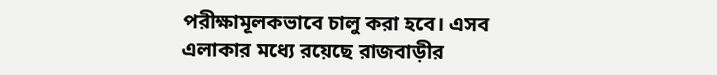পরীক্ষামূলকভাবে চালু করা হবে। এসব এলাকার মধ্যে রয়েছে রাজবাড়ীর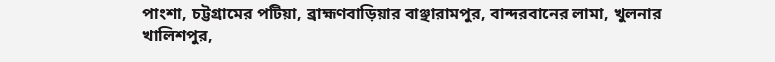পাংশা, চট্টগ্রামের পটিয়া, ব্রাহ্মণবাড়িয়ার বাঞ্ছারামপুর, বান্দরবানের লামা, খুলনার খালিশপুর,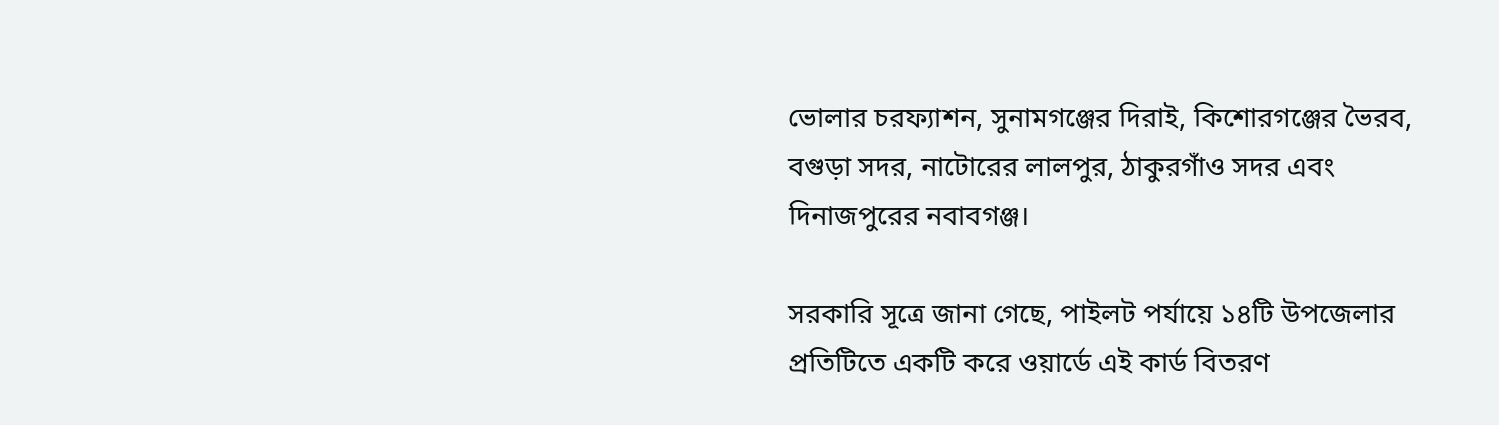ভোলার চরফ্যাশন, সুনামগঞ্জের দিরাই, কিশোরগঞ্জের ভৈরব, বগুড়া সদর, নাটোরের লালপুর, ঠাকুরগাঁও সদর এবং দিনাজপুরের নবাবগঞ্জ।

সরকারি সূত্রে জানা গেছে, পাইলট পর্যায়ে ১৪টি উপজেলার প্রতিটিতে একটি করে ওয়ার্ডে এই কার্ড বিতরণ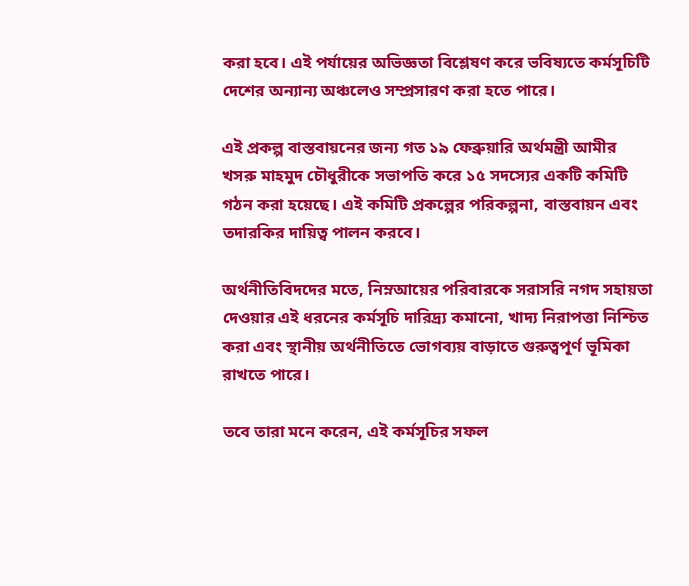করা হবে। এই পর্যায়ের অভিজ্ঞতা বিশ্লেষণ করে ভবিষ্যতে কর্মসূচিটি দেশের অন্যান্য অঞ্চলেও সম্প্রসারণ করা হতে পারে।

এই প্রকল্প বাস্তবায়নের জন্য গত ১৯ ফেব্রুয়ারি অর্থমন্ত্রী আমীর খসরু মাহমুদ চৌধুরীকে সভাপতি করে ১৫ সদস্যের একটি কমিটি গঠন করা হয়েছে। এই কমিটি প্রকল্পের পরিকল্পনা, বাস্তবায়ন এবং তদারকির দায়িত্ব পালন করবে।

অর্থনীতিবিদদের মতে, নিম্নআয়ের পরিবারকে সরাসরি নগদ সহায়তা দেওয়ার এই ধরনের কর্মসূচি দারিদ্র্য কমানো, খাদ্য নিরাপত্তা নিশ্চিত করা এবং স্থানীয় অর্থনীতিতে ভোগব্যয় বাড়াতে গুরুত্বপূর্ণ ভূমিকা রাখতে পারে।

তবে তারা মনে করেন, এই কর্মসূচির সফল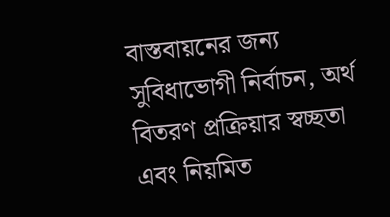বাস্তবায়নের জন্য সুবিধাভোগী নির্বাচন, অর্থ বিতরণ প্রক্রিয়ার স্বচ্ছতা এবং নিয়মিত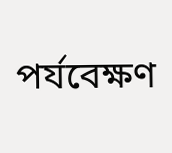পর্যবেক্ষণ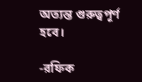অত্যন্ত গুরুত্বপূর্ণ হবে।

-রফিক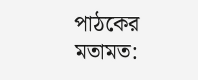পাঠকের মতামত: